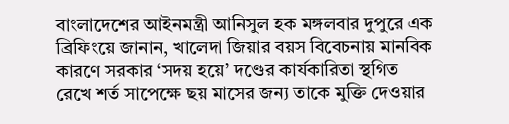বাংলাদেশের আইনমন্ত্রী আনিসুল হক মঙ্গলবার দুপুরে এক ব্রিফিংয়ে জানান, খালেদা জিয়ার বয়স বিবেচনায় মানবিক কারণে সরকার ‘সদয় হয়ে’ দণ্ডের কার্যকারিতা স্থগিত রেখে শর্ত সাপেক্ষে ছয় মাসের জন্য তাকে মুক্তি দেওয়ার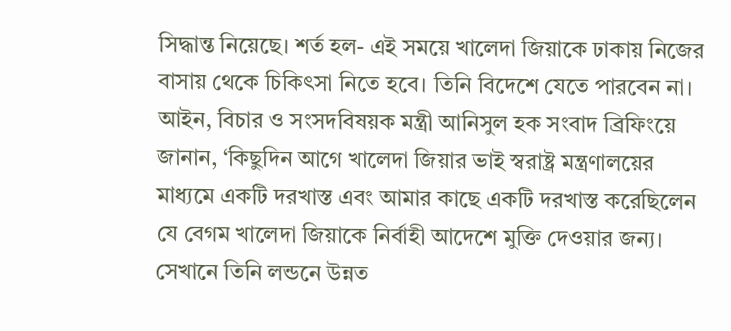সিদ্ধান্ত নিয়েছে। শর্ত হল- এই সময়ে খালেদা জিয়াকে ঢাকায় নিজের বাসায় থেকে চিকিৎসা নিতে হবে। তিনি বিদেশে যেতে পারবেন না।
আইন, বিচার ও সংসদবিষয়ক মন্ত্রী আনিসুল হক সংবাদ ব্রিফিংয়ে জানান, ‘কিছুদিন আগে খালেদা জিয়ার ভাই স্বরাষ্ট্র মন্ত্রণালয়ের মাধ্যমে একটি দরখাস্ত এবং আমার কাছে একটি দরখাস্ত করেছিলেন যে বেগম খালেদা জিয়াকে নির্বাহী আদেশে মুক্তি দেওয়ার জন্য। সেখানে তিনি লন্ডনে উন্নত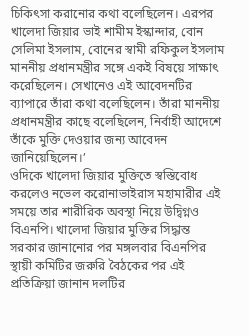চিকিৎসা করানোর কথা বলেছিলেন। এরপর খালেদা জিয়ার ভাই শামীম ইস্কান্দার, বোন সেলিমা ইসলাম, বোনের স্বামী রফিকুল ইসলাম মাননীয় প্রধানমন্ত্রীর সঙ্গে একই বিষয়ে সাক্ষাৎ করেছিলেন। সেখানেও এই আবেদনটির ব্যাপারে তাঁরা কথা বলেছিলেন। তাঁরা মাননীয় প্রধানমন্ত্রীর কাছে বলেছিলেন, নির্বাহী আদেশে তাঁকে মুক্তি দেওয়ার জন্য আবেদন জানিয়েছিলেন।’
ওদিকে খালেদা জিয়ার মুক্তিতে স্বস্তিবোধ করলেও নভেল করোনাভাইরাস মহামারীর এই সময়ে তার শারীরিক অবস্থা নিয়ে উদ্বিগ্নও বিএনপি। খালেদা জিয়ার মুক্তির সিদ্ধান্ত সরকার জানানোর পর মঙ্গলবার বিএনপির স্থায়ী কমিটির জরুরি বৈঠকের পর এই প্রতিক্রিয়া জানান দলটির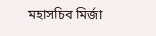মহাসচিব মির্জা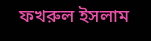ফখরুল ইসলাম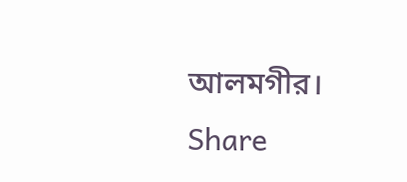আলমগীর।
Share